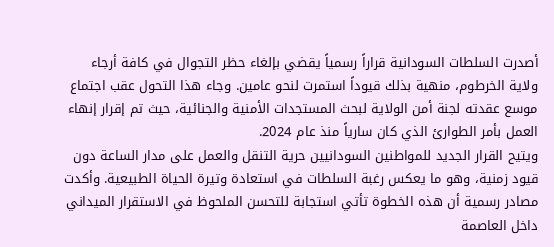أصدرت السلطات السودانية قراراً رسمياً يقضي بإلغاء حظر التجوال في كافة أرجاء ولاية الخرطوم، منهية بذلك قيوداً استمرت لنحو عامين. وجاء هذا التحول عقب اجتماع موسع عقدته لجنة أمن الولاية لبحث المستجدات الأمنية والجنائية، حيث تم إقرار إنهاء العمل بأمر الطوارئ الذي كان سارياً منذ عام 2024.
ويتيح القرار الجديد للمواطنين السودانيين حرية التنقل والعمل على مدار الساعة دون قيود زمنية، وهو ما يعكس رغبة السلطات في استعادة وتيرة الحياة الطبيعية. وأكدت مصادر رسمية أن هذه الخطوة تأتي استجابة للتحسن الملحوظ في الاستقرار الميداني داخل العاصمة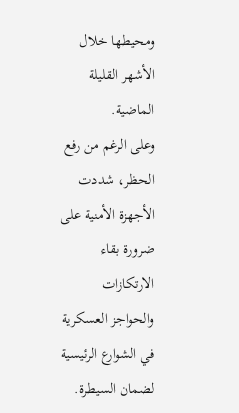ومحيطها خلال الأشهر القليلة الماضية.
وعلى الرغم من رفع الحظر، شددت الأجهزة الأمنية على ضرورة بقاء الارتكازات والحواجز العسكرية في الشوارع الرئيسية لضمان السيطرة.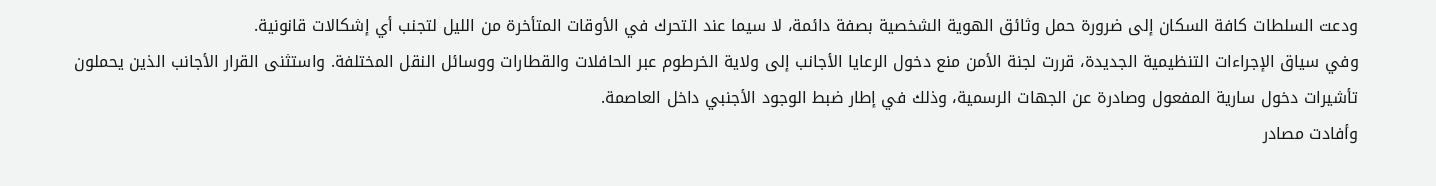ودعت السلطات كافة السكان إلى ضرورة حمل وثائق الهوية الشخصية بصفة دائمة، لا سيما عند التحرك في الأوقات المتأخرة من الليل لتجنب أي إشكالات قانونية.
وفي سياق الإجراءات التنظيمية الجديدة، قررت لجنة الأمن منع دخول الرعايا الأجانب إلى ولاية الخرطوم عبر الحافلات والقطارات ووسائل النقل المختلفة. واستثنى القرار الأجانب الذين يحملون تأشيرات دخول سارية المفعول وصادرة عن الجهات الرسمية، وذلك في إطار ضبط الوجود الأجنبي داخل العاصمة.
وأفادت مصادر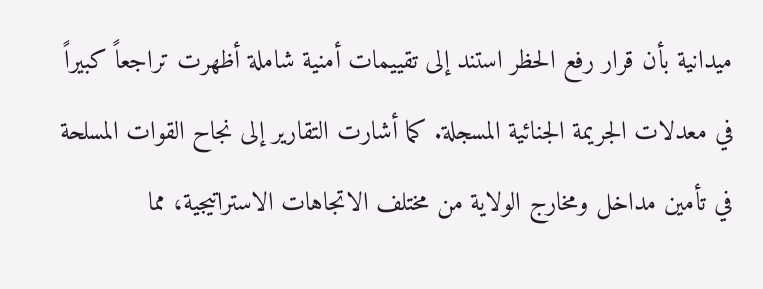ميدانية بأن قرار رفع الحظر استند إلى تقييمات أمنية شاملة أظهرت تراجعاً كبيراً في معدلات الجريمة الجنائية المسجلة. كما أشارت التقارير إلى نجاح القوات المسلحة في تأمين مداخل ومخارج الولاية من مختلف الاتجاهات الاستراتيجية، مما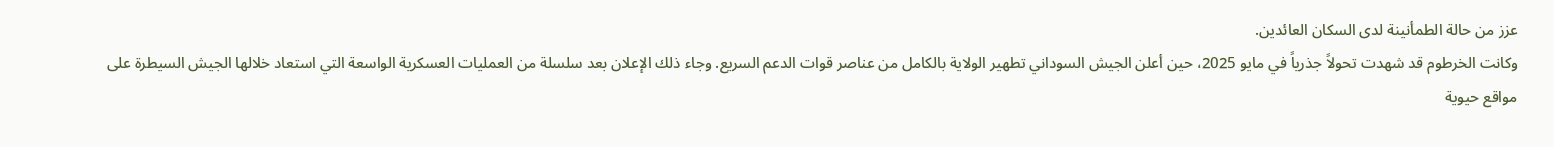عزز من حالة الطمأنينة لدى السكان العائدين.
وكانت الخرطوم قد شهدت تحولاً جذرياً في مايو 2025، حين أعلن الجيش السوداني تطهير الولاية بالكامل من عناصر قوات الدعم السريع. وجاء ذلك الإعلان بعد سلسلة من العمليات العسكرية الواسعة التي استعاد خلالها الجيش السيطرة على مواقع حيوية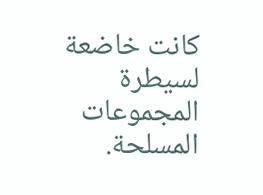كانت خاضعة لسيطرة المجموعات المسلحة.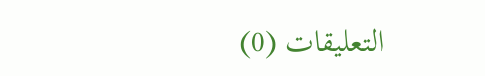التعليقات (0)